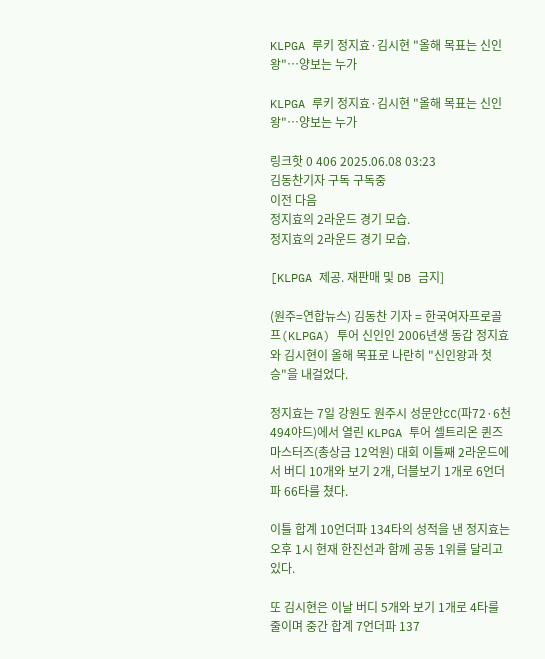KLPGA 루키 정지효·김시현 "올해 목표는 신인왕"…양보는 누가

KLPGA 루키 정지효·김시현 "올해 목표는 신인왕"…양보는 누가

링크핫 0 406 2025.06.08 03:23
김동찬기자 구독 구독중
이전 다음
정지효의 2라운드 경기 모습.
정지효의 2라운드 경기 모습.

[KLPGA 제공. 재판매 및 DB 금지]

(원주=연합뉴스) 김동찬 기자 = 한국여자프로골프(KLPGA) 투어 신인인 2006년생 동갑 정지효와 김시현이 올해 목표로 나란히 "신인왕과 첫 승"을 내걸었다.

정지효는 7일 강원도 원주시 성문안CC(파72·6천494야드)에서 열린 KLPGA 투어 셀트리온 퀸즈 마스터즈(총상금 12억원) 대회 이틀째 2라운드에서 버디 10개와 보기 2개, 더블보기 1개로 6언더파 66타를 쳤다.

이틀 합계 10언더파 134타의 성적을 낸 정지효는 오후 1시 현재 한진선과 함께 공동 1위를 달리고 있다.

또 김시현은 이날 버디 5개와 보기 1개로 4타를 줄이며 중간 합계 7언더파 137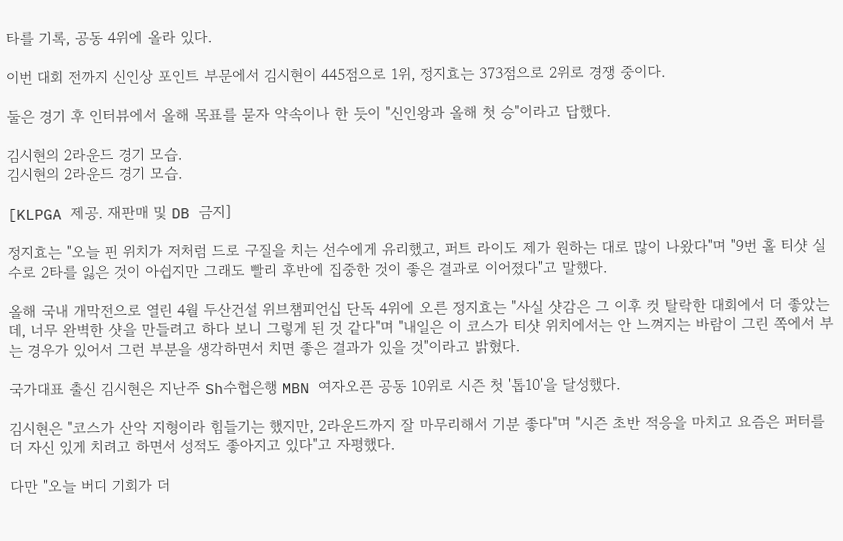타를 기록, 공동 4위에 올라 있다.

이번 대회 전까지 신인상 포인트 부문에서 김시현이 445점으로 1위, 정지효는 373점으로 2위로 경쟁 중이다.

둘은 경기 후 인터뷰에서 올해 목표를 묻자 약속이나 한 듯이 "신인왕과 올해 첫 승"이라고 답했다.

김시현의 2라운드 경기 모습.
김시현의 2라운드 경기 모습.

[KLPGA 제공. 재판매 및 DB 금지]

정지효는 "오늘 핀 위치가 저처럼 드로 구질을 치는 선수에게 유리했고, 퍼트 라이도 제가 원하는 대로 많이 나왔다"며 "9번 홀 티샷 실수로 2타를 잃은 것이 아쉽지만 그래도 빨리 후반에 집중한 것이 좋은 결과로 이어졌다"고 말했다.

올해 국내 개막전으로 열린 4월 두산건설 위브챔피언십 단독 4위에 오른 정지효는 "사실 샷감은 그 이후 컷 탈락한 대회에서 더 좋았는데, 너무 완벽한 샷을 만들려고 하다 보니 그렇게 된 것 같다"며 "내일은 이 코스가 티샷 위치에서는 안 느껴지는 바람이 그린 쪽에서 부는 경우가 있어서 그런 부분을 생각하면서 치면 좋은 결과가 있을 것"이라고 밝혔다.

국가대표 출신 김시현은 지난주 Sh수협은행 MBN 여자오픈 공동 10위로 시즌 첫 '톱10'을 달성했다.

김시현은 "코스가 산악 지형이라 힘들기는 했지만, 2라운드까지 잘 마무리해서 기분 좋다"며 "시즌 초반 적응을 마치고 요즘은 퍼터를 더 자신 있게 치려고 하면서 성적도 좋아지고 있다"고 자평했다.

다만 "오늘 버디 기회가 더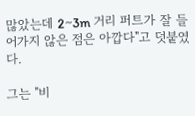많았는데 2∼3m 거리 퍼트가 잘 들어가지 않은 점은 아깝다"고 덧붙였다.

그는 "비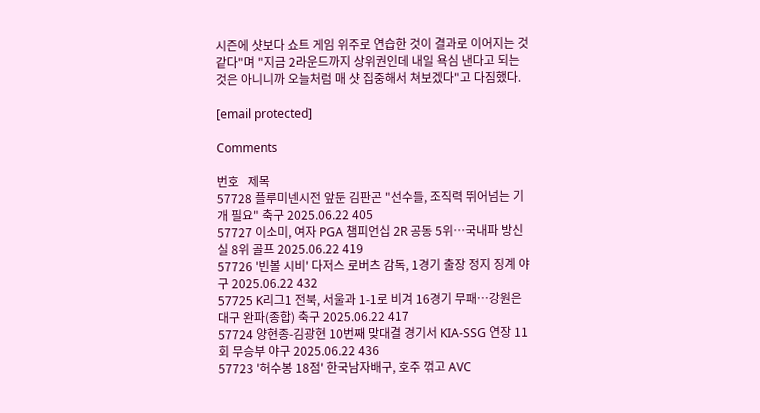시즌에 샷보다 쇼트 게임 위주로 연습한 것이 결과로 이어지는 것 같다"며 "지금 2라운드까지 상위권인데 내일 욕심 낸다고 되는 것은 아니니까 오늘처럼 매 샷 집중해서 쳐보겠다"고 다짐했다.

[email protected]

Comments

번호   제목
57728 플루미넨시전 앞둔 김판곤 "선수들, 조직력 뛰어넘는 기개 필요" 축구 2025.06.22 405
57727 이소미, 여자 PGA 챔피언십 2R 공동 5위…국내파 방신실 8위 골프 2025.06.22 419
57726 '빈볼 시비' 다저스 로버츠 감독, 1경기 출장 정지 징계 야구 2025.06.22 432
57725 K리그1 전북, 서울과 1-1로 비겨 16경기 무패…강원은 대구 완파(종합) 축구 2025.06.22 417
57724 양현종-김광현 10번째 맞대결 경기서 KIA-SSG 연장 11회 무승부 야구 2025.06.22 436
57723 '허수봉 18점' 한국남자배구, 호주 꺾고 AVC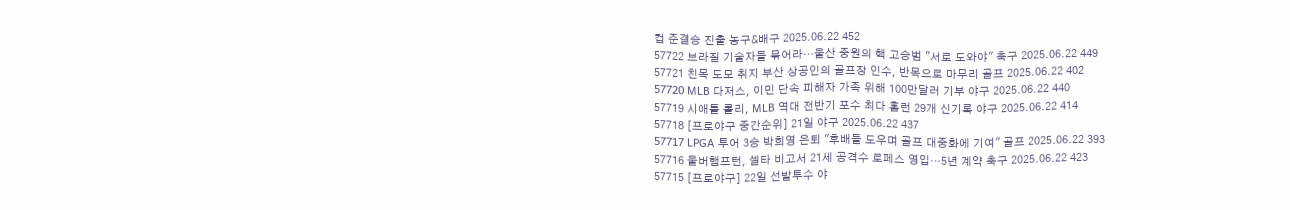컵 준결승 진출 농구&배구 2025.06.22 452
57722 브라질 기술자들 묶어라…울산 중원의 핵 고승범 "서로 도와야" 축구 2025.06.22 449
57721 친목 도모 취지 부산 상공인의 골프장 인수, 반목으로 마무리 골프 2025.06.22 402
57720 MLB 다저스, 이민 단속 피해자 가족 위해 100만달러 기부 야구 2025.06.22 440
57719 시애틀 롤리, MLB 역대 전반기 포수 최다 홈런 29개 신기록 야구 2025.06.22 414
57718 [프로야구 중간순위] 21일 야구 2025.06.22 437
57717 LPGA 투어 3승 박희영 은퇴 "후배들 도우며 골프 대중화에 기여" 골프 2025.06.22 393
57716 울버햄프턴, 셀타 비고서 21세 공격수 로페스 영입…5년 계약 축구 2025.06.22 423
57715 [프로야구] 22일 선발투수 야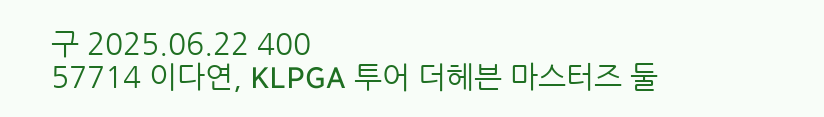구 2025.06.22 400
57714 이다연, KLPGA 투어 더헤븐 마스터즈 둘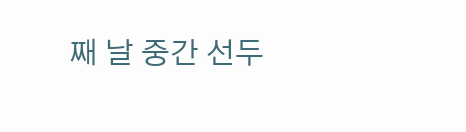째 날 중간 선두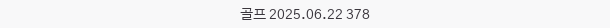골프 2025.06.22 378